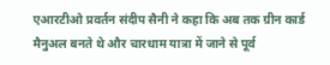एआरटीओ प्रवर्तन संदीप सैनी ने कहा कि अब तक ग्रीन कार्ड मैनुअल बनते थे और चारधाम यात्रा में जाने से पूर्व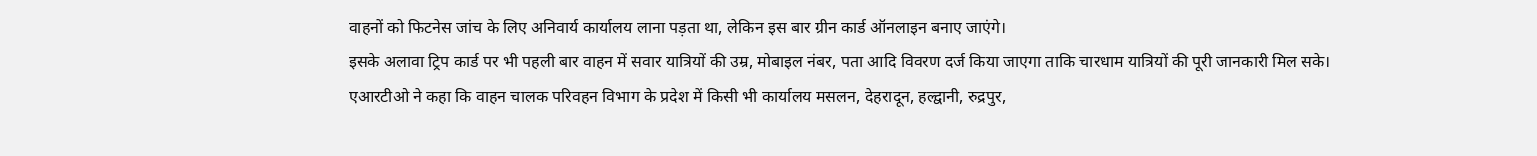वाहनों को फिटनेस जांच के लिए अनिवार्य कार्यालय लाना पड़ता था, लेकिन इस बार ग्रीन कार्ड ऑनलाइन बनाए जाएंगे।
इसके अलावा ट्रिप कार्ड पर भी पहली बार वाहन में सवार यात्रियों की उम्र, मोबाइल नंबर, पता आदि विवरण दर्ज किया जाएगा ताकि चारधाम यात्रियों की पूरी जानकारी मिल सके।
एआरटीओ ने कहा कि वाहन चालक परिवहन विभाग के प्रदेश में किसी भी कार्यालय मसलन, देहरादून, हल्द्वानी, रुद्रपुर,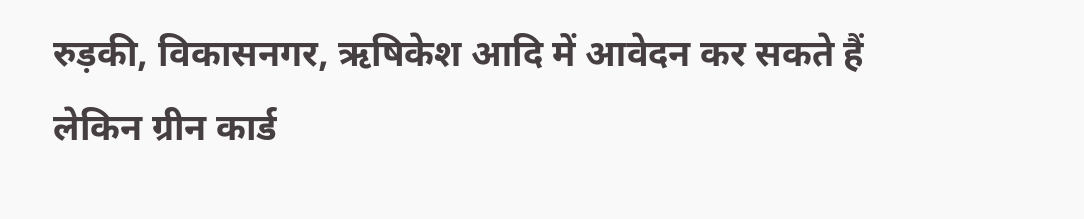रुड़की, विकासनगर, ऋषिकेश आदि में आवेदन कर सकते हैं लेकिन ग्रीन कार्ड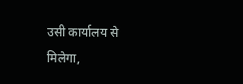उसी कार्यालय से मिलेगा,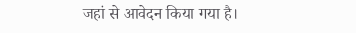जहां से आवेदन किया गया है।